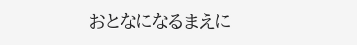おとなになるまえに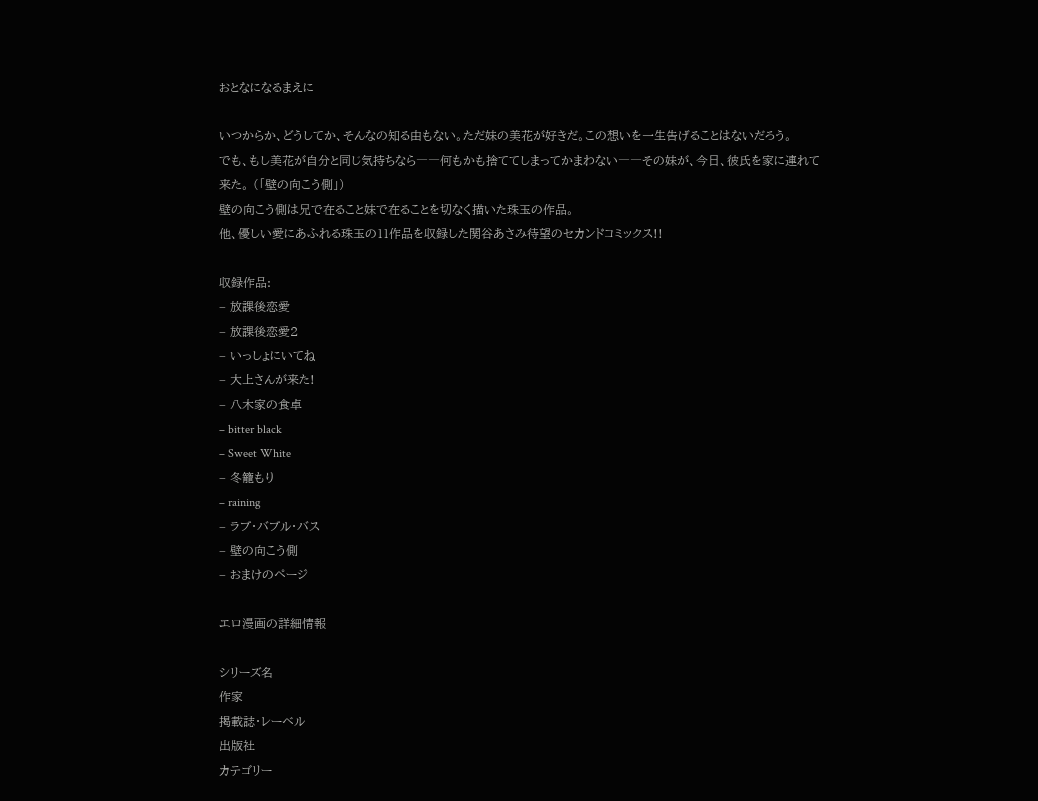おとなになるまえに

いつからか、どうしてか、そんなの知る由もない。ただ妹の美花が好きだ。この想いを一生告げることはないだろう。
でも、もし美花が自分と同じ気持ちなら――何もかも捨ててしまってかまわない――その妹が、今日、彼氏を家に連れて来た。 (「壁の向こう側」)
壁の向こう側は兄で在ること妹で在ることを切なく描いた珠玉の作品。
他、優しい愛にあふれる珠玉の11作品を収録した関谷あさみ待望のセカンドコミックス!!

収録作品:
– 放課後恋愛
– 放課後恋愛2
– いっしょにいてね
– 大上さんが来た!
– 八木家の食卓
– bitter black
– Sweet White
– 冬籠もり
– raining
– ラブ・バブル・バス
– 壁の向こう側
– おまけのページ

エロ漫画の詳細情報

シリーズ名
作家
掲載誌・レーベル
出版社
カテゴリー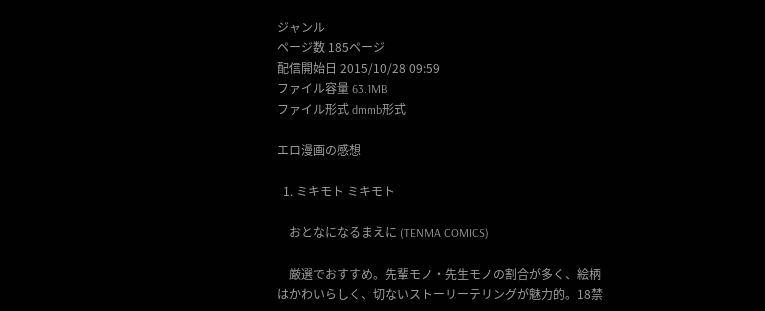ジャンル
ページ数 185ページ
配信開始日 2015/10/28 09:59
ファイル容量 63.1MB
ファイル形式 dmmb形式

エロ漫画の感想

  1. ミキモト ミキモト

    おとなになるまえに (TENMA COMICS)

    厳選でおすすめ。先輩モノ・先生モノの割合が多く、絵柄はかわいらしく、切ないストーリーテリングが魅力的。18禁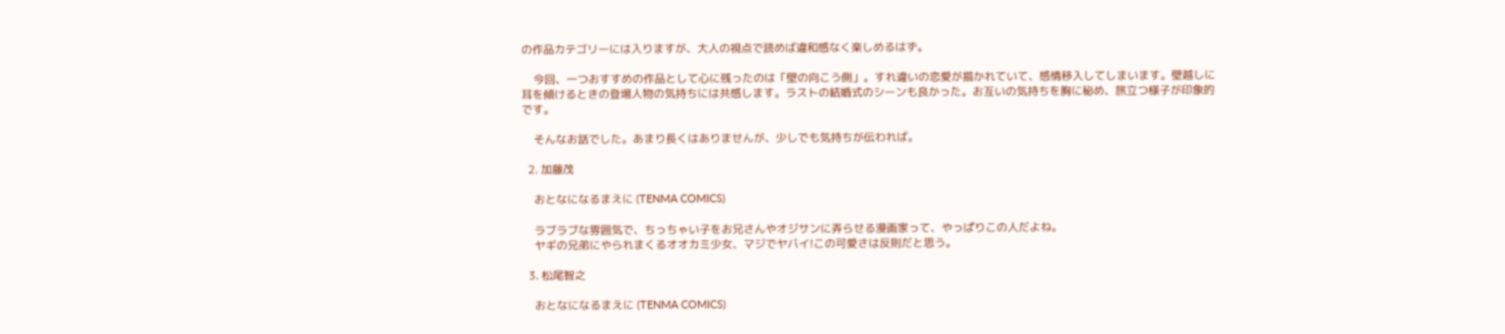の作品カテゴリーには入りますが、大人の視点で読めば違和感なく楽しめるはず。

    今回、一つおすすめの作品として心に残ったのは「壁の向こう側」。すれ違いの恋愛が描かれていて、感情移入してしまいます。壁越しに耳を傾けるときの登場人物の気持ちには共感します。ラストの結婚式のシーンも良かった。お互いの気持ちを胸に秘め、旅立つ様子が印象的です。

    そんなお話でした。あまり長くはありませんが、少しでも気持ちが伝われば。

  2. 加藤茂

    おとなになるまえに (TENMA COMICS)

    ラブラブな雰囲気で、ちっちゃい子をお兄さんやオジサンに弄らせる漫画家って、やっぱりこの人だよね。
    ヤギの兄弟にやられまくるオオカミ少女、マジでヤバイ!この可愛さは反則だと思う。

  3. 松尾智之

    おとなになるまえに (TENMA COMICS)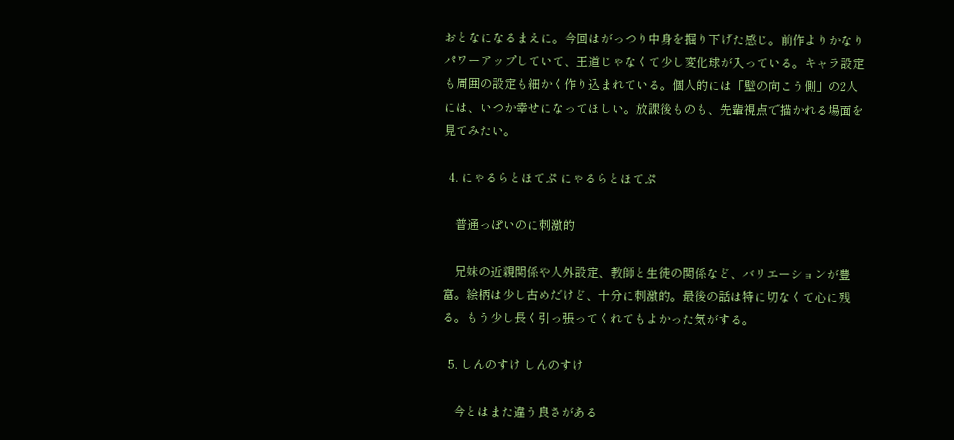おとなになるまえに。今回はがっつり中身を掘り下げた感じ。前作よりかなりパワーアップしていて、王道じゃなくて少し変化球が入っている。キャラ設定も周囲の設定も細かく作り込まれている。個人的には「壁の向こう側」の2人には、いつか幸せになってほしい。放課後ものも、先輩視点で描かれる場面を見てみたい。

  4. にゃるらとほてぷ にゃるらとほてぷ

    普通っぽいのに刺激的

    兄妹の近親関係や人外設定、教師と生徒の関係など、バリエーションが豊富。絵柄は少し古めだけど、十分に刺激的。最後の話は特に切なくて心に残る。もう少し長く引っ張ってくれてもよかった気がする。

  5. しんのすけ しんのすけ

    今とはまた違う良さがある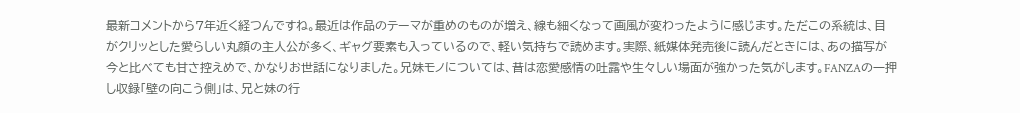最新コメントから7年近く経つんですね。最近は作品のテーマが重めのものが増え、線も細くなって画風が変わったように感じます。ただこの系統は、目がクリッとした愛らしい丸顔の主人公が多く、ギャグ要素も入っているので、軽い気持ちで読めます。実際、紙媒体発売後に読んだときには、あの描写が今と比べても甘さ控えめで、かなりお世話になりました。兄妹モノについては、昔は恋愛感情の吐露や生々しい場面が強かった気がします。FANZAの一押し収録「壁の向こう側」は、兄と妹の行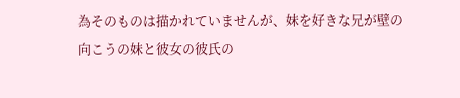為そのものは描かれていませんが、妹を好きな兄が壁の向こうの妹と彼女の彼氏の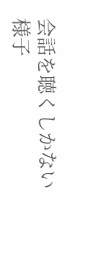会話を聴くしかない様子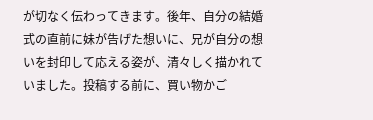が切なく伝わってきます。後年、自分の結婚式の直前に妹が告げた想いに、兄が自分の想いを封印して応える姿が、清々しく描かれていました。投稿する前に、買い物かご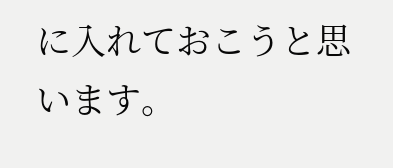に入れておこうと思います。